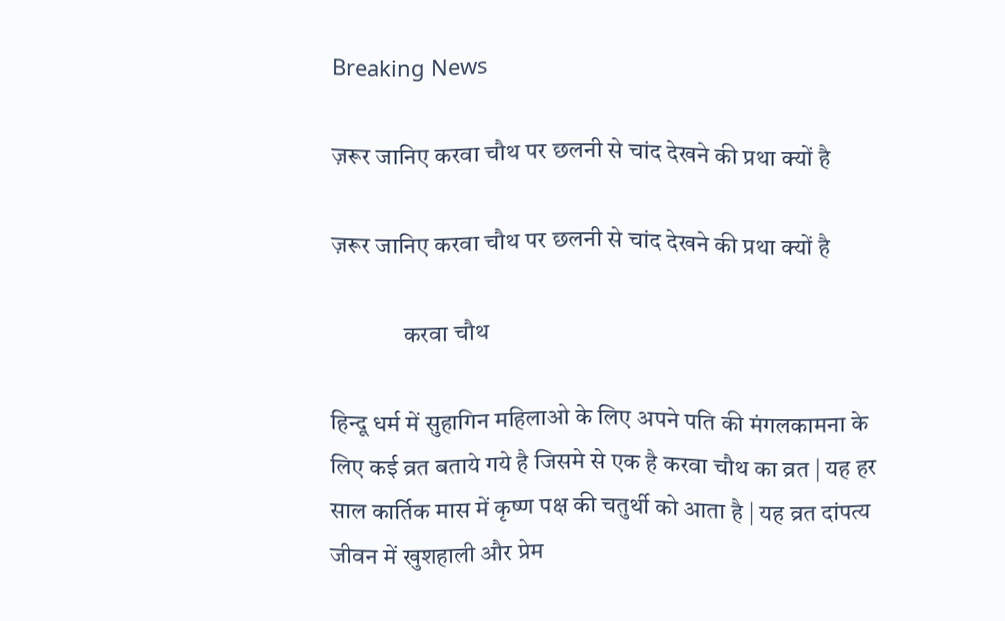Breaking News

ज़रूर जानिए करवा चौथ पर छलनी से चांद देखने की प्रथा क्यों है

ज़रूर जानिए करवा चौथ पर छलनी से चांद देखने की प्रथा क्यों है

               करवा चौथ

हिन्दू धर्म में सुहागिन महिलाओ के लिए अपने पति की मंगलकामना के लिए कई व्रत बताये गये है जिसमे से एक है करवा चौथ का व्रत | यह हर साल कार्तिक मास में कृष्ण पक्ष की चतुर्थी को आता है | यह व्रत दांपत्य जीवन में खुशहाली और प्रेम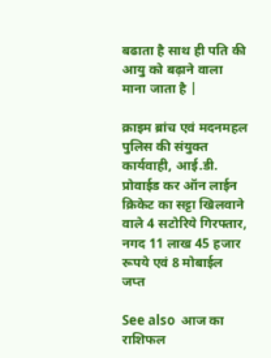बढाता है साथ ही पति की आयु को बढ़ाने वाला माना जाता है |

क्राइम ब्रांच एवं मदनमहल पुलिस की संयुक्त कार्यवाही, आई.डी. प्रोवाईड कर ऑन लाईन क्रिकेट का सट्टा खिलवाने वाले 4 सटोरिये गिरफ्तार, नगद 11 लाख 45 हजार रूपये एवं 8 मोबाईल जप्त

See also  आज का राशिफल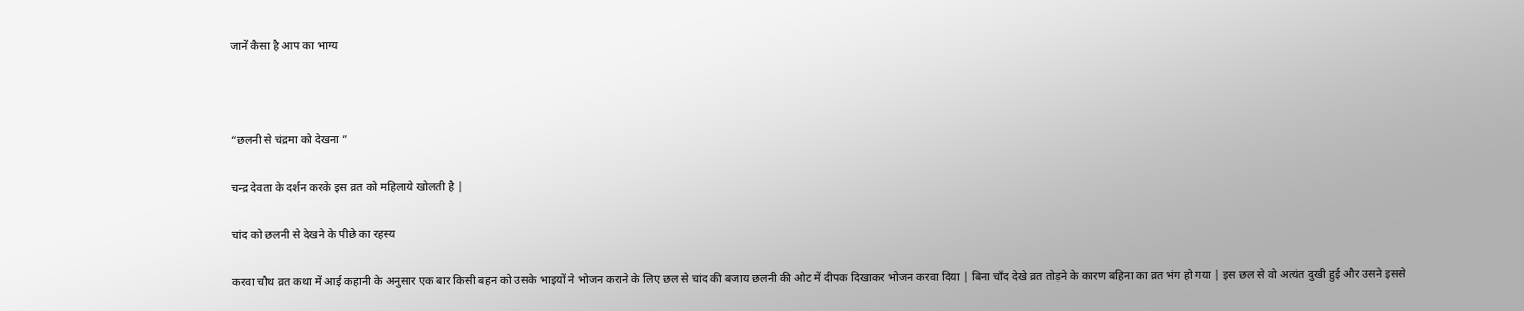जानें कैसा है आप का भाग्य



“छलनी से चंद्रमा को देखना ”

चन्द्र देवता के दर्शन करके इस व्रत को महिलाये खोलती है |

चांद को छलनी से देखने के पीछे का रहस्य

करवा चौथ व्रत कथा में आई कहानी के अनुसार एक बार किसी बहन को उसके भाइयों ने भोजन कराने के लिए छल से चांद की बजाय छलनी की ओट में दीपक दिखाकर भोजन करवा दिया | बिना चाँद देखे व्रत तोड़ने के कारण बहिना का व्रत भंग हो गया | इस छल से वो अत्यंत दुखी हुई और उसने इससे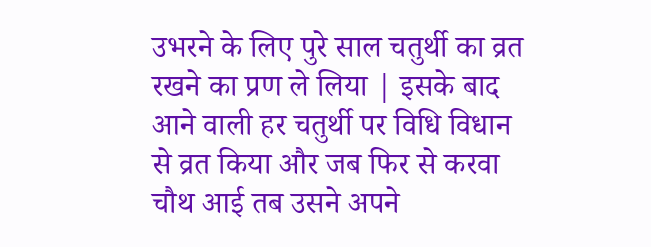उभरने के लिए पुरे साल चतुर्थी का व्रत रखने का प्रण ले लिया | इसके बाद आने वाली हर चतुर्थी पर विधि विधान से व्रत किया और जब फिर से करवा चौथ आई तब उसने अपने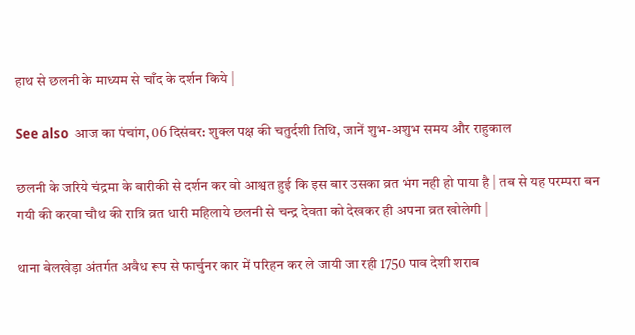हाथ से छलनी के माध्यम से चाँद के दर्शन किये |

See also  आज का पंचांग, 06 दिसंबर: शुक्ल पक्ष की चतुर्दशी तिथि, जानें शुभ-अशुभ समय और राहुकाल

छलनी के जरिये चंद्रमा के बारीकी से दर्शन कर वो आश्वत हुई कि इस बार उसका व्रत भंग नही हो पाया है | तब से यह परम्परा बन गयी की करवा चौथ की रात्रि व्रत धारी महिलाये छलनी से चन्द्र देवता को देखकर ही अपना व्रत खोलेगी |

थाना बेलखेड़ा अंतर्गत अवैध रूप से फार्चुनर कार में परिहन कर ले जायी जा रही 1750 पाव देशी शराब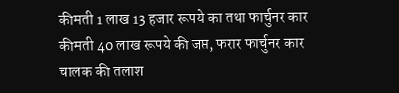कीमती 1 लाख 13 हजार रूपये का तथा फार्चुनर कार कीमती 40 लाख रूपये की जप्त, फरार फार्चुनर कार चालक की तलाश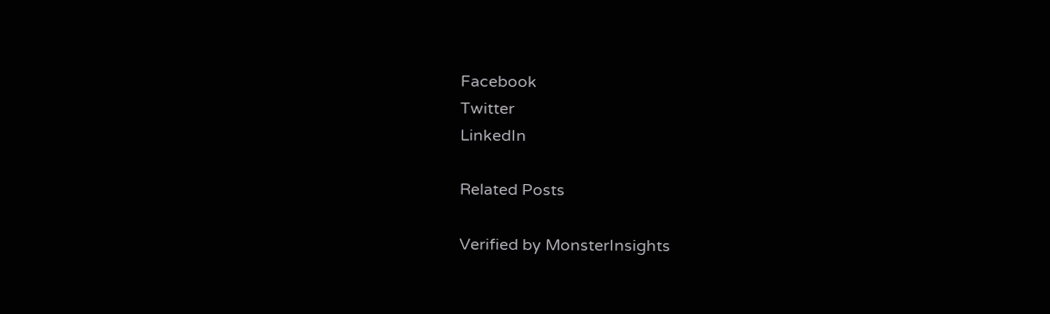Facebook
Twitter
LinkedIn

Related Posts

Verified by MonsterInsights